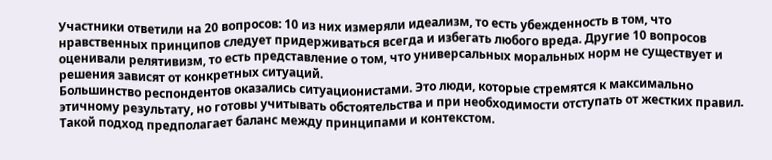Участники ответили на 20 вопросов: 10 из них измеряли идеализм, то есть убежденность в том, что нравственных принципов следует придерживаться всегда и избегать любого вреда. Другие 10 вопросов оценивали релятивизм, то есть представление о том, что универсальных моральных норм не существует и решения зависят от конкретных ситуаций.
Большинство респондентов оказались ситуационистами. Это люди, которые стремятся к максимально этичному результату, но готовы учитывать обстоятельства и при необходимости отступать от жестких правил. Такой подход предполагает баланс между принципами и контекстом.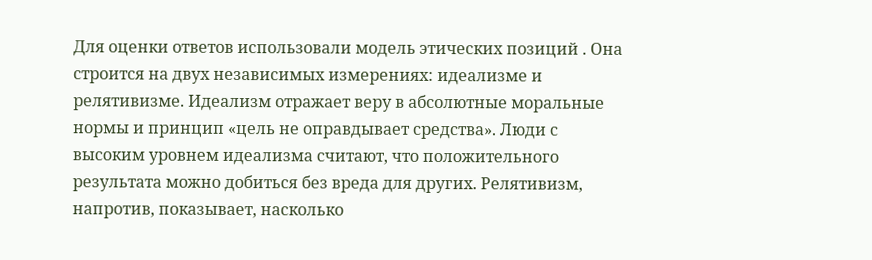Для оценки ответов использовали модель этических позиций . Она строится на двух независимых измерениях: идеализме и релятивизме. Идеализм отражает веру в абсолютные моральные нормы и принцип «цель не оправдывает средства». Люди с высоким уровнем идеализма считают, что положительного результата можно добиться без вреда для других. Релятивизм, напротив, показывает, насколько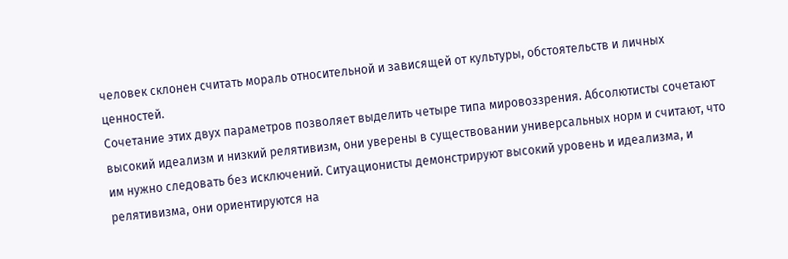человек склонен считать мораль относительной и зависящей от культуры, обстоятельств и личных ценностей.
Сочетание этих двух параметров позволяет выделить четыре типа мировоззрения. Абсолютисты сочетают высокий идеализм и низкий релятивизм, они уверены в существовании универсальных норм и считают, что им нужно следовать без исключений. Ситуационисты демонстрируют высокий уровень и идеализма, и релятивизма, они ориентируются на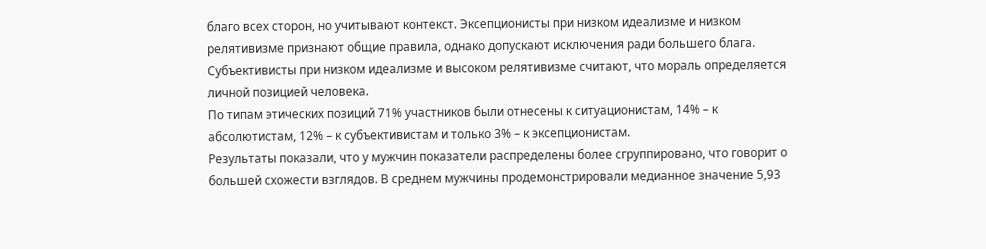благо всех сторон, но учитывают контекст. Эксепционисты при низком идеализме и низком релятивизме признают общие правила, однако допускают исключения ради большего блага. Субъективисты при низком идеализме и высоком релятивизме считают, что мораль определяется личной позицией человека.
По типам этических позиций 71% участников были отнесены к ситуационистам, 14% – к абсолютистам, 12% – к субъективистам и только 3% – к эксепционистам.
Результаты показали, что у мужчин показатели распределены более сгруппировано, что говорит о большей схожести взглядов. В среднем мужчины продемонстрировали медианное значение 5,93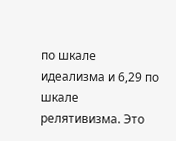по шкале идеализма и 6,29 по шкале релятивизма. Это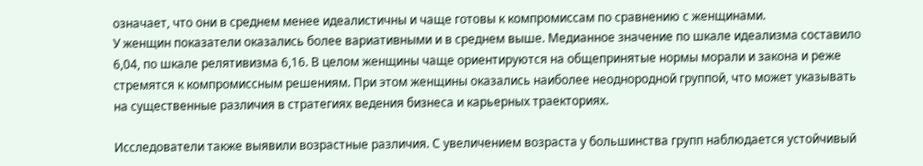означает, что они в среднем менее идеалистичны и чаще готовы к компромиссам по сравнению с женщинами.
У женщин показатели оказались более вариативными и в среднем выше. Медианное значение по шкале идеализма составило 6,04, по шкале релятивизма 6,16. В целом женщины чаще ориентируются на общепринятые нормы морали и закона и реже стремятся к компромиссным решениям. При этом женщины оказались наиболее неоднородной группой, что может указывать на существенные различия в стратегиях ведения бизнеса и карьерных траекториях.

Исследователи также выявили возрастные различия. С увеличением возраста у большинства групп наблюдается устойчивый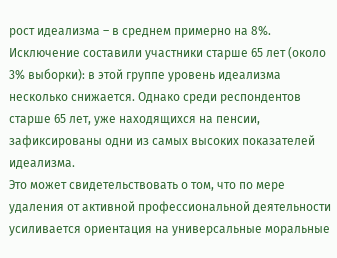рост идеализма – в среднем примерно на 8%. Исключение составили участники старше 65 лет (около 3% выборки): в этой группе уровень идеализма несколько снижается. Однако среди респондентов старше 65 лет, уже находящихся на пенсии, зафиксированы одни из самых высоких показателей идеализма.
Это может свидетельствовать о том, что по мере удаления от активной профессиональной деятельности усиливается ориентация на универсальные моральные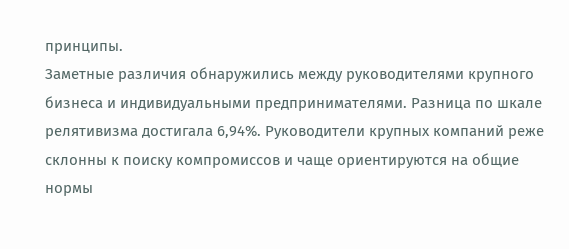принципы.
Заметные различия обнаружились между руководителями крупного бизнеса и индивидуальными предпринимателями. Разница по шкале релятивизма достигала 6,94%. Руководители крупных компаний реже склонны к поиску компромиссов и чаще ориентируются на общие нормы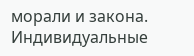морали и закона. Индивидуальные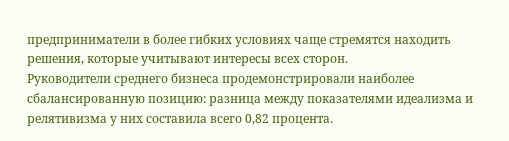предприниматели в более гибких условиях чаще стремятся находить решения, которые учитывают интересы всех сторон.
Руководители среднего бизнеса продемонстрировали наиболее сбалансированную позицию: разница между показателями идеализма и релятивизма у них составила всего 0,82 процента.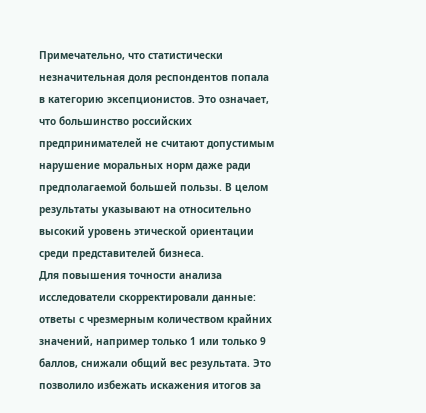Примечательно, что статистически незначительная доля респондентов попала в категорию эксепционистов. Это означает, что большинство российских предпринимателей не считают допустимым нарушение моральных норм даже ради предполагаемой большей пользы. В целом результаты указывают на относительно высокий уровень этической ориентации среди представителей бизнеса.
Для повышения точности анализа исследователи скорректировали данные: ответы с чрезмерным количеством крайних значений, например только 1 или только 9 баллов, снижали общий вес результата. Это позволило избежать искажения итогов за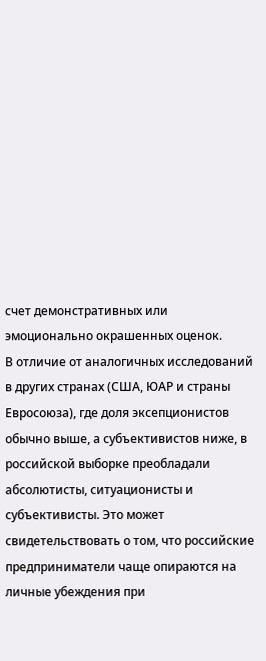счет демонстративных или эмоционально окрашенных оценок.
В отличие от аналогичных исследований в других странах (США, ЮАР и страны Евросоюза), где доля эксепционистов обычно выше, а субъективистов ниже, в российской выборке преобладали абсолютисты, ситуационисты и субъективисты. Это может свидетельствовать о том, что российские предприниматели чаще опираются на личные убеждения при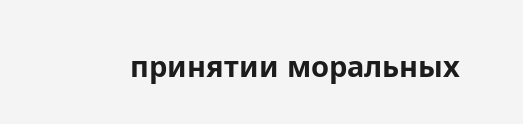принятии моральных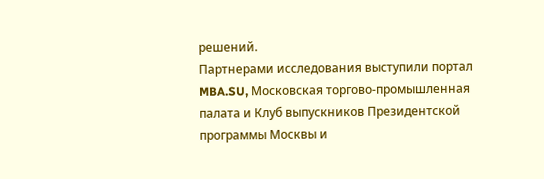решений.
Партнерами исследования выступили портал MBA.SU, Московская торгово-промышленная палата и Клуб выпускников Президентской программы Москвы и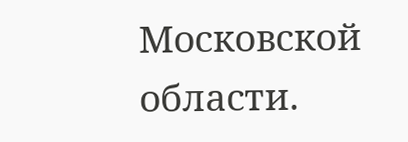Московской области.